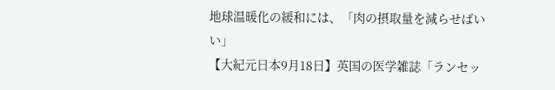地球温暖化の緩和には、「肉の摂取量を減らせばいい」
【大紀元日本9月18日】英国の医学雑誌「ランセッ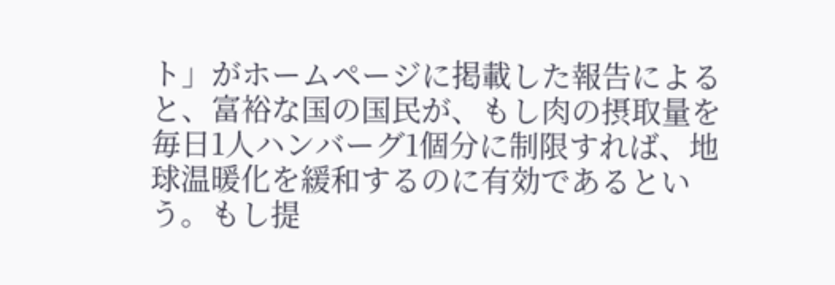ト」がホームページに掲載した報告によると、富裕な国の国民が、もし肉の摂取量を毎日1人ハンバーグ1個分に制限すれば、地球温暖化を緩和するのに有効であるという。もし提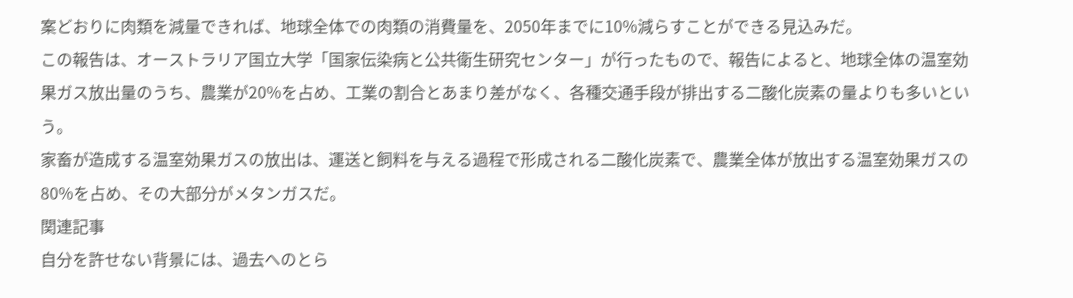案どおりに肉類を減量できれば、地球全体での肉類の消費量を、2050年までに10%減らすことができる見込みだ。
この報告は、オーストラリア国立大学「国家伝染病と公共衛生研究センター」が行ったもので、報告によると、地球全体の温室効果ガス放出量のうち、農業が20%を占め、工業の割合とあまり差がなく、各種交通手段が排出する二酸化炭素の量よりも多いという。
家畜が造成する温室効果ガスの放出は、運送と飼料を与える過程で形成される二酸化炭素で、農業全体が放出する温室効果ガスの80%を占め、その大部分がメタンガスだ。
関連記事
自分を許せない背景には、過去へのとら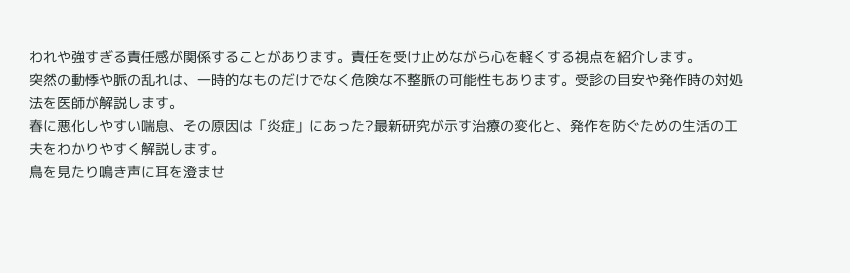われや強すぎる責任感が関係することがあります。責任を受け止めながら心を軽くする視点を紹介します。
突然の動悸や脈の乱れは、一時的なものだけでなく危険な不整脈の可能性もあります。受診の目安や発作時の対処法を医師が解説します。
春に悪化しやすい喘息、その原因は「炎症」にあった?最新研究が示す治療の変化と、発作を防ぐための生活の工夫をわかりやすく解説します。
鳥を見たり鳴き声に耳を澄ませ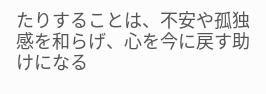たりすることは、不安や孤独感を和らげ、心を今に戻す助けになる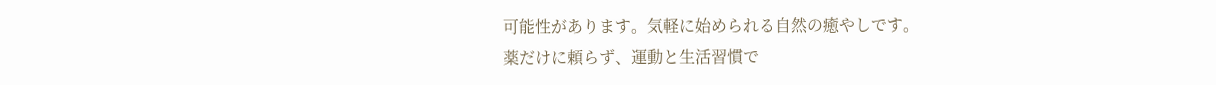可能性があります。気軽に始められる自然の癒やしです。
薬だけに頼らず、運動と生活習慣で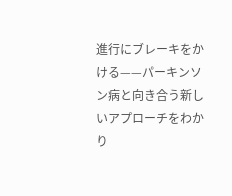進行にブレーキをかける——パーキンソン病と向き合う新しいアプローチをわかり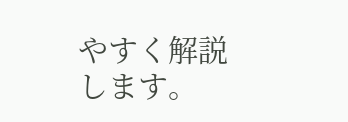やすく解説します。